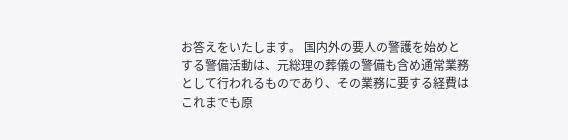お答えをいたします。 国内外の要人の警護を始めとする警備活動は、元総理の葬儀の警備も含め通常業務として行われるものであり、その業務に要する経費はこれまでも原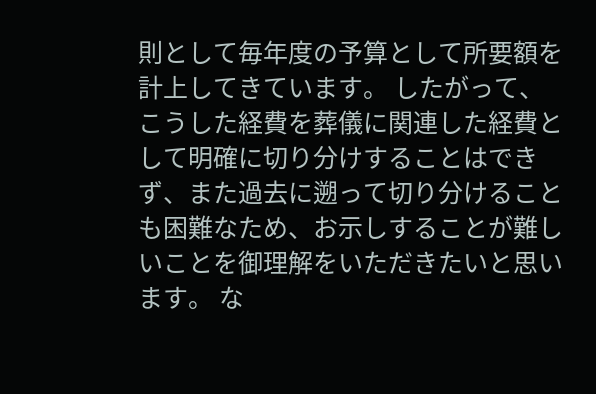則として毎年度の予算として所要額を計上してきています。 したがって、こうした経費を葬儀に関連した経費として明確に切り分けすることはできず、また過去に遡って切り分けることも困難なため、お示しすることが難しいことを御理解をいただきたいと思います。 な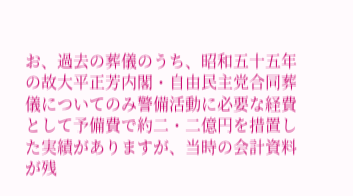お、過去の葬儀のうち、昭和五十五年の故大平正芳内閣・自由民主党合同葬儀についてのみ警備活動に必要な経費として予備費で約二・二億円を措置した実績がありますが、当時の会計資料が残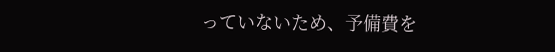っていないため、予備費を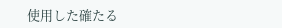使用した確たる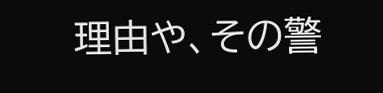理由や、その警